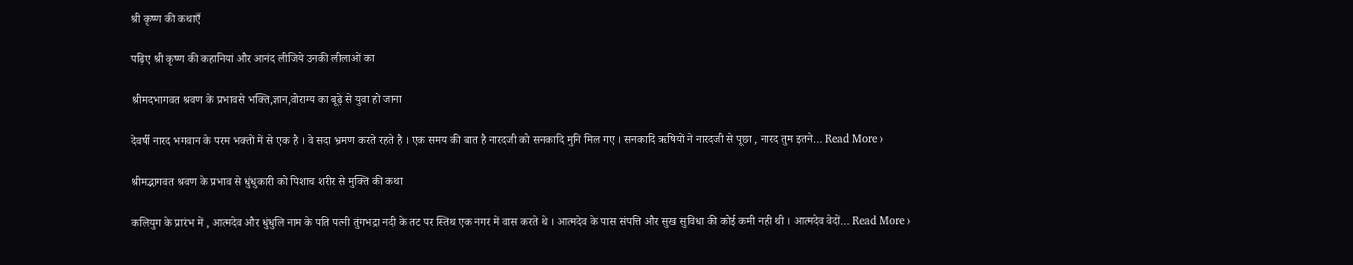श्री कृष्ण की कथाएँ

पढ़िए श्री कृष्ण की कहानियां और आनंद लीजिये उनकी लीलाओं का

श्रीमदभागवत श्रवण के प्रभावसे भक्ति,ज्ञान,वोराग्य का बूढ़े से युवा हो जाना

देवर्षी नारद भगवान के परम भक्तों में से एक है । वे सदा भ्रमण करते रहते है । एक समय की बात है नारदजी को सनकादि मुनि मिल गए । सनकादि ऋषियों ने नारदजी से पूछा , नारद तुम इतने… Read More ›

श्रीमद्भागवत श्रवण के प्रभाव से धुंधुकारी को पिशाच शरीर से मुक्ति की कथा

कलियुग के प्रारंभ में , आत्मदेव और धुंधुलि नाम के पति पत्नी तुंगभद्रा नदी के तट पर स्तिथ एक नगर में वास करते थे । आत्मदेव के पास संपत्ति और सुख सुविधा की कोई कमी नही थी । आत्मदेव वेदों… Read More ›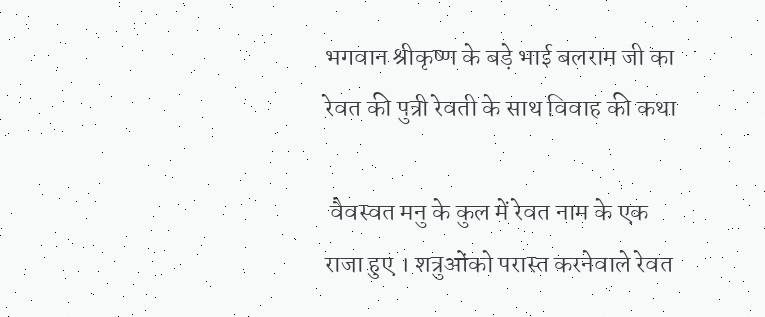भगवान श्रीकृष्ण के बड़े भाई बलराम जी का रेवत की पुत्री रेवती के साथ विवाह की कथा

 वैवस्वत मनु के कुल में रेवत नाम के एक राजा हुए । शत्रुओंको परास्त करनेवाले रेवत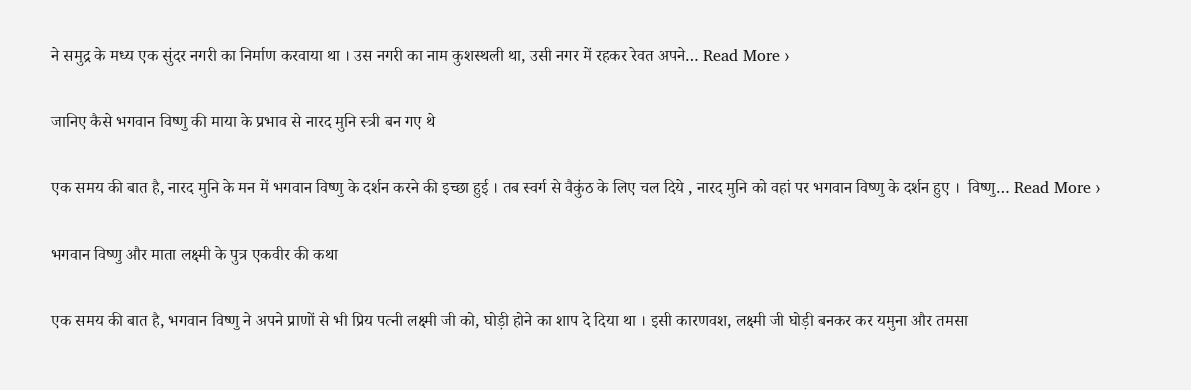ने समुद्र के मध्य एक सुंदर नगरी का निर्माण करवाया था । उस नगरी का नाम कुशस्थली था, उसी नगर में रहकर रेवत अपने… Read More ›

जानिए कैसे भगवान विष्णु की माया के प्रभाव से नारद मुनि स्त्री बन गए थे

एक समय की बात है, नारद मुनि के मन में भगवान विष्णु के दर्शन करने की इच्छा हुई । तब स्वर्ग से वैकुंठ के लिए चल दिये , नारद मुनि को वहां पर भगवान विष्णु के दर्शन हुए ।  विष्णु… Read More ›

भगवान विष्णु और माता लक्ष्मी के पुत्र एकवीर की कथा

एक समय की बात है, भगवान विष्णु ने अपने प्राणों से भी प्रिय पत्नी लक्ष्मी जी को, घोड़ी होने का शाप दे दिया था । इसी कारणवश, लक्ष्मी जी घोड़ी बनकर कर यमुना और तमसा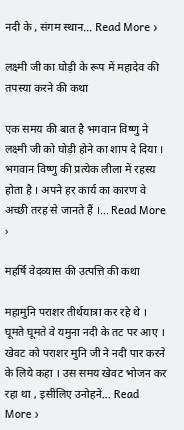नदी के , संगम स्थान… Read More ›

लक्ष्मी जी का घोड़ी के रूप में महादेव की तपस्या करने की कथा

एक समय की बात है भगवान विष्णु ने लक्ष्मी जी को घोड़ी होने का शाप दे दिया । भगवान विष्णु की प्रत्येक लीला में रहस्य होता है । अपने हर कार्य का कारण वे अच्छी तरह से जानते हैं ।… Read More ›

महर्षि वेदव्यास की उत्पत्ति की कथा

महामुनि पराशर तीर्थयात्रा कर रहे थे । घूमते घूमते वे यमुना नदी के तट पर आए । खेवट को पराशर मुनि जी ने नदी पार करने के लिये कहा । उस समय खेवट भोजन कर रहा था , इसीलिए उनोहनें… Read More ›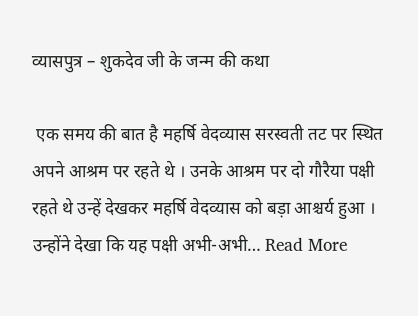व्यासपुत्र – शुकदेव जी के जन्म की कथा

 एक समय की बात है महर्षि वेदव्यास सरस्वती तट पर स्थित अपने आश्रम पर रहते थे । उनके आश्रम पर दो गौरैया पक्षी रहते थे उन्हें देखकर महर्षि वेदव्यास को बड़ा आश्चर्य हुआ । उन्होंने देखा कि यह पक्षी अभी-अभी… Read More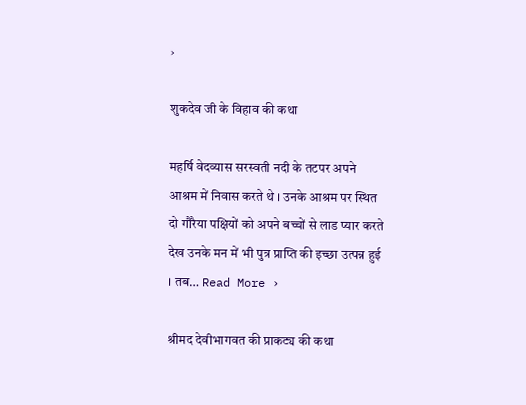›

शुकदेव जी के विहाव की कथा

महर्षि वेदव्यास सरस्वती नदी के तटपर अपने आश्रम में निवास करते थे । उनके आश्रम पर स्थित दो गौरैया पक्षियों को अपने बच्चों से लाड प्यार करते देख उनके मन में भी पुत्र प्राप्ति की इच्छा उत्पन्न हुई । तब… Read More ›

श्रीमद देवीभागवत की प्राकट्य की कथा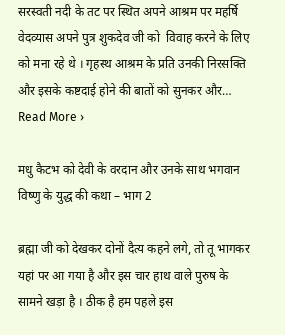सरस्वती नदी के तट पर स्थित अपने आश्रम पर महर्षि वेदव्यास अपने पुत्र शुकदेव जी को  विवाह करने के लिए को मना रहे थे । गृहस्थ आश्रम के प्रति उनकी निरसक्ति और इसके कष्टदाई होने की बातों को सुनकर और… Read More ›

मधु कैटभ को देवी के वरदान और उनके साथ भगवान विष्णु के युद्ध की कथा – भाग 2

ब्रह्मा जी को देखकर दोनों दैत्य कहने लगे, तो तू भागकर यहां पर आ गया है और इस चार हाथ वाले पुरुष के सामने खड़ा है । ठीक है हम पहले इस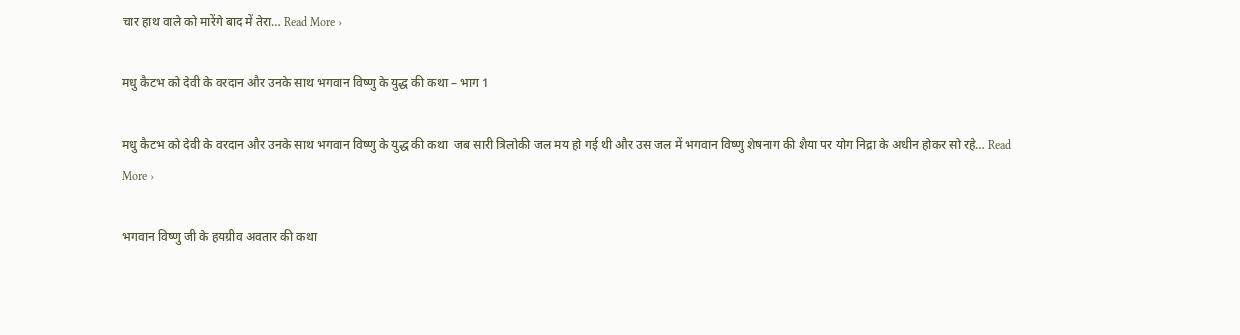चार हाथ वाले को मारेंगे बाद में तेरा… Read More ›

मधु कैटभ को देवी के वरदान और उनके साथ भगवान विष्णु के युद्ध की कथा – भाग 1

मधु कैटभ को देवी के वरदान और उनके साथ भगवान विष्णु के युद्ध की कथा  जब सारी त्रिलोकी जल मय हो गई थी और उस जल में भगवान विष्णु शेषनाग की शैया पर योग निद्रा के अधीन होकर सो रहे… Read More ›

भगवान विष्णु जी के हयग्रीव अवतार की कथा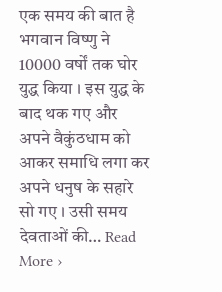एक समय की बात है भगवान विष्णु ने 10000 वर्षों तक घोर युद्ध किया । इस युद्ध के बाद थक गए और अपने वैकुंठधाम को आकर समाधि लगा कर अपने धनुष के सहारे सो गए । उसी समय देवताओं की… Read More ›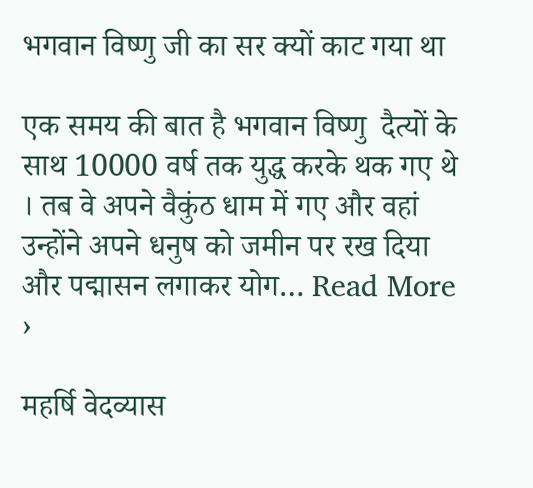भगवान विष्णु जी का सर क्यों काट गया था

एक समय की बात है भगवान विष्णु  दैत्यों के साथ 10000 वर्ष तक युद्ध करके थक गए थे । तब वे अपने वैकुंठ धाम में गए और वहां उन्होंने अपने धनुष को जमीन पर रख दिया और पद्मासन लगाकर योग… Read More ›

महर्षि वेदव्यास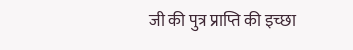जी की पुत्र प्राप्ति की इच्छा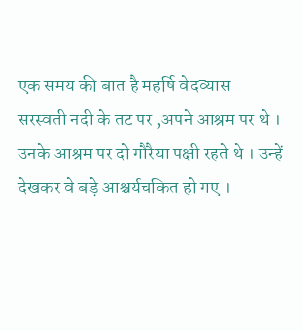एक समय की बात है महर्षि वेदव्यास  सरस्वती नदी के तट पर ,अपने आश्रम पर थे । उनके आश्रम पर दो गौरैया पक्षी रहते थे । उन्हें देखकर वे बड़े आश्चर्यचकित हो गए ।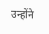उन्होंने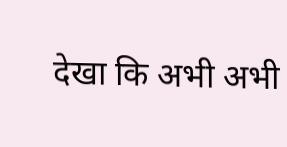देखा कि अभी अभी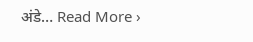अंडे… Read More ›